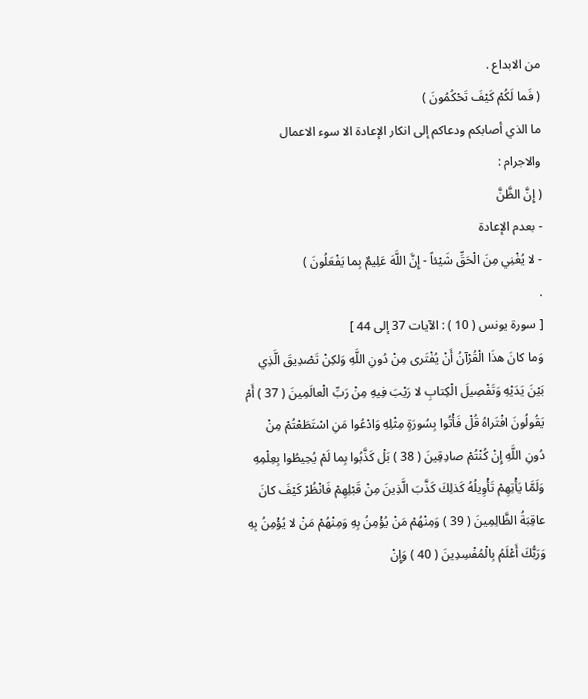من الابداع .
( فَما لَكُمْ كَيْفَ تَحْكُمُونَ )
ما الذي أصابكم ودعاكم إلى انكار الإعادة الا سوء الاعمال والاجرام :
( إِنَّ الظَّنَّ
- بعدم الإعادة
- لا يُغْنِي مِنَ الْحَقِّ شَيْئاً - إِنَّ اللَّهَ عَلِيمٌ بِما يَفْعَلُونَ )
.
[ سورة يونس ( 10 ) : الآيات 37 إلى 44 ]
وَما كانَ هذَا الْقُرْآنُ أَنْ يُفْتَرى مِنْ دُونِ اللَّهِ وَلكِنْ تَصْدِيقَ الَّذِي بَيْنَ يَدَيْهِ وَتَفْصِيلَ الْكِتابِ لا رَيْبَ فِيهِ مِنْ رَبِّ الْعالَمِينَ ( 37 ) أَمْ يَقُولُونَ افْتَراهُ قُلْ فَأْتُوا بِسُورَةٍ مِثْلِهِ وَادْعُوا مَنِ اسْتَطَعْتُمْ مِنْ دُونِ اللَّهِ إِنْ كُنْتُمْ صادِقِينَ ( 38 ) بَلْ كَذَّبُوا بِما لَمْ يُحِيطُوا بِعِلْمِهِ وَلَمَّا يَأْتِهِمْ تَأْوِيلُهُ كَذلِكَ كَذَّبَ الَّذِينَ مِنْ قَبْلِهِمْ فَانْظُرْ كَيْفَ كانَ عاقِبَةُ الظَّالِمِينَ ( 39 ) وَمِنْهُمْ مَنْ يُؤْمِنُ بِهِ وَمِنْهُمْ مَنْ لا يُؤْمِنُ بِهِ وَرَبُّكَ أَعْلَمُ بِالْمُفْسِدِينَ ( 40 ) وَإِنْ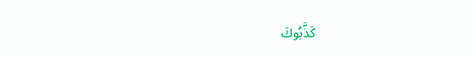كَذَّبُوكَ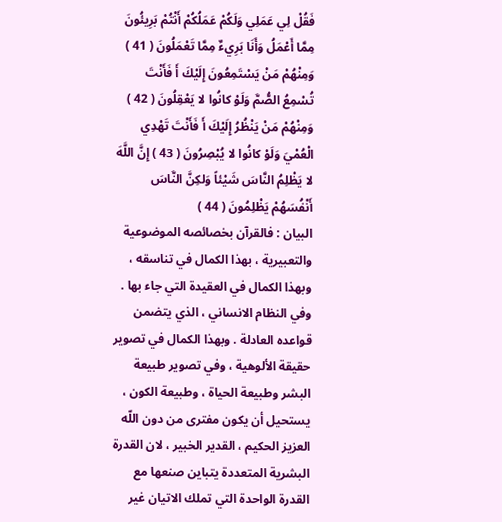فَقُلْ لِي عَمَلِي وَلَكُمْ عَمَلُكُمْ أَنْتُمْ بَرِيئُونَ مِمَّا أَعْمَلُ وَأَنَا بَرِيءٌ مِمَّا تَعْمَلُونَ ( 41 )
وَمِنْهُمْ مَنْ يَسْتَمِعُونَ إِلَيْكَ أَ فَأَنْتَ تُسْمِعُ الصُّمَّ وَلَوْ كانُوا لا يَعْقِلُونَ ( 42 ) وَمِنْهُمْ مَنْ يَنْظُرُ إِلَيْكَ أَ فَأَنْتَ تَهْدِي الْعُمْيَ وَلَوْ كانُوا لا يُبْصِرُونَ ( 43 ) إِنَّ اللَّهَ لا يَظْلِمُ النَّاسَ شَيْئاً وَلكِنَّ النَّاسَ أَنْفُسَهُمْ يَظْلِمُونَ ( 44 )
البيان : فالقرآن بخصائصه الموضوعية والتعبيرية ، بهذا الكمال في تناسقه ، وبهذا الكمال في العقيدة التي جاء بها . وفي النظام الانساني ، الذي يتضمن قواعده العادلة . وبهذا الكمال في تصوير حقيقة الألوهية ، وفي تصوير طبيعة البشر وطبيعة الحياة ، وطبيعة الكون ، يستحيل أن يكون مفترى من دون اللّه العزيز الحكيم ، القدير الخبير ، لان القدرة البشرية المتعددة يتباين صنعها مع القدرة الواحدة التي تملك الاتيان غير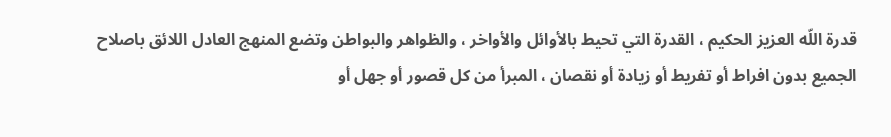قدرة اللّه العزيز الحكيم ، القدرة التي تحيط بالأوائل والأواخر ، والظواهر والبواطن وتضع المنهج العادل اللائق باصلاح الجميع بدون افراط أو تفريط أو زيادة أو نقصان ، المبرأ من كل قصور أو جهل أو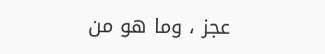عجز ، وما هو من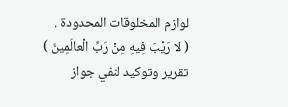لوازم المخلوقات المحدودة .
( لا رَيْبَ فِيهِ مِنْ رَبِّ الْعالَمِينَ )
تقرير وتوكيد لنفي جواز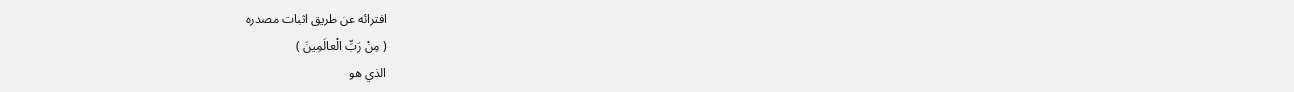افترائه عن طريق اثبات مصدره
( مِنْ رَبِّ الْعالَمِينَ )
الذي هو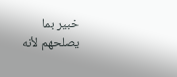خبير بما يصلحهم لأنه